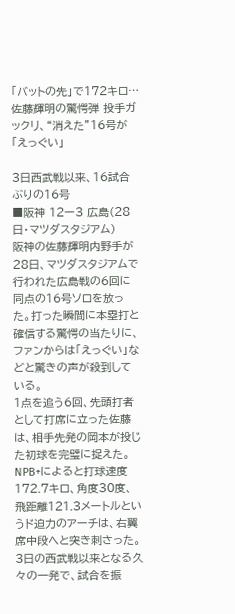「バットの先」で172キロ…佐藤輝明の驚愕弾 投手ガックリ、“消えた”16号が「えっぐい」

3日西武戦以来、16試合ぶりの16号
■阪神 12ー3 広島(28日・マツダスタジアム)
阪神の佐藤輝明内野手が28日、マツダスタジアムで行われた広島戦の6回に同点の16号ソロを放った。打った瞬間に本塁打と確信する驚愕の当たりに、ファンからは「えっぐい」などと驚きの声が殺到している。
1点を追う6回、先頭打者として打席に立った佐藤は、相手先発の岡本が投じた初球を完璧に捉えた。NPB+によると打球速度172.7キロ、角度30度、飛距離121.3メートルというド迫力のアーチは、右翼席中段へと突き刺さった。3日の西武戦以来となる久々の一発で、試合を振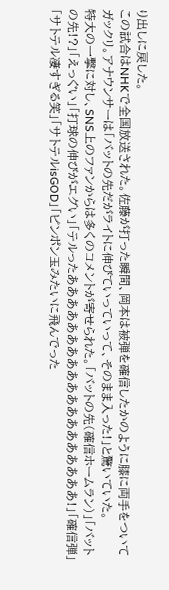り出しに戻した。
この試合はNHKで全国放送された。佐藤が打った瞬間、岡本は被弾を確信したかのように膝に両手をついてガックリ。アナウンサーは「バットの先だがライトに伸びていっていって、そのまま入った!」と驚いていた。
特大の一撃に対し、SNS上のファンからは多くのコメントが寄せられた。「バットの先(確信ホームラン)」「バットの先!?」「えっぐい」「打球の伸びがエグい」「テルったあああああああああああああああああああ!」「確信弾」「サトテル凄すぎる笑」「サトテルisGOD」「ピンポン玉みたいに飛んでった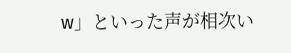w」といった声が相次い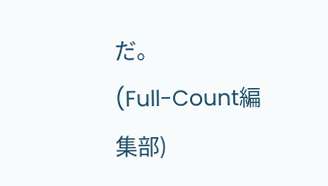だ。
(Full-Count編集部)